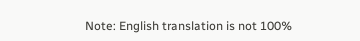Note: English translation is not 100%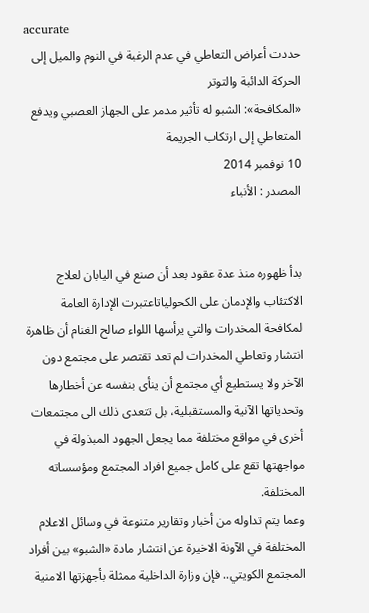accurate
حددت أعراض التعاطي في عدم الرغبة في النوم والميل إلى الحركة الدائبة والتوتر
«المكافحة»: الشبو له تأثير مدمر على الجهاز العصبي ويدفع المتعاطي إلى ارتكاب الجريمة
10 نوفمبر 2014
المصدر : الأنباء


بدأ ظهوره منذ عدة عقود بعد أن صنع في اليابان لعلاج الاكتئاب والإدمان على الكحولياتاعتبرت الإدارة العامة لمكافحة المخدرات والتي يرأسها اللواء صالح الغنام أن ظاهرة انتشار وتعاطي المخدرات لم تعد تقتصر على مجتمع دون الآخر ولا يستطيع أي مجتمع أن ينأى بنفسه عن أخطارها وتحدياتها الآنية والمستقبلية، بل تتعدى ذلك الى مجتمعات أخرى في مواقع مختلفة مما يجعل الجهود المبذولة في مواجهتها تقع على كامل جميع افراد المجتمع ومؤسساته المختلفة.
وعما يتم تداوله من أخبار وتقارير متنوعة في وسائل الاعلام المختلفة في الآونة الاخيرة عن انتشار مادة «الشبو» بين أفراد المجتمع الكويتي.. فإن وزارة الداخلية ممثلة بأجهزتها الامنية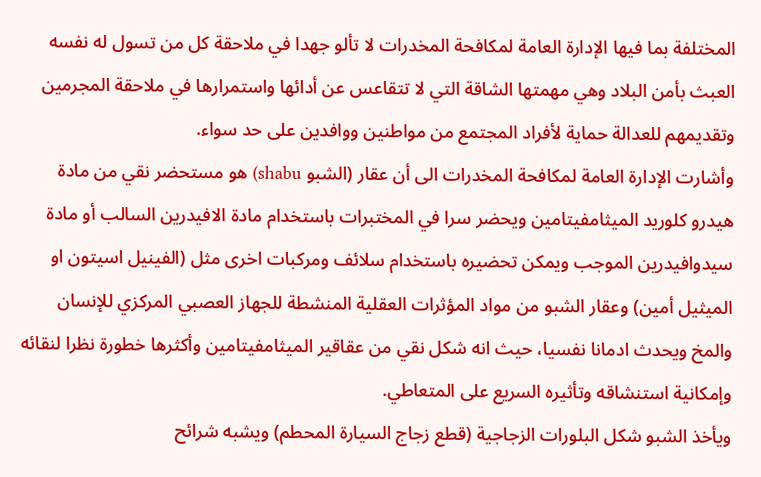المختلفة بما فيها الإدارة العامة لمكافحة المخدرات لا تألو جهدا في ملاحقة كل من تسول له نفسه العبث بأمن البلاد وهي مهمتها الشاقة التي لا تتقاعس عن أدائها واستمرارها في ملاحقة المجرمين وتقديمهم للعدالة حماية لأفراد المجتمع من مواطنين ووافدين على حد سواء.
وأشارت الإدارة العامة لمكافحة المخدرات الى أن عقار (الشبو shabu) هو مستحضر نقي من مادة هيدرو كلوريد الميثامفيتامين ويحضر سرا في المختبرات باستخدام مادة الافيدرين السالب أو مادة سيدوافيدرين الموجب ويمكن تحضيره باستخدام سلائف ومركبات اخرى مثل (الفينيل اسيتون او الميثيل أمين) وعقار الشبو من مواد المؤثرات العقلية المنشطة للجهاز العصبي المركزي للإنسان والمخ ويحدث ادمانا نفسيا، حيث انه شكل نقي من عقاقير الميثامفيتامين وأكثرها خطورة نظرا لنقائه وإمكانية استنشاقه وتأثيره السريع على المتعاطي.
ويأخذ الشبو شكل البلورات الزجاجية (قطع زجاج السيارة المحطم) ويشبه شرائح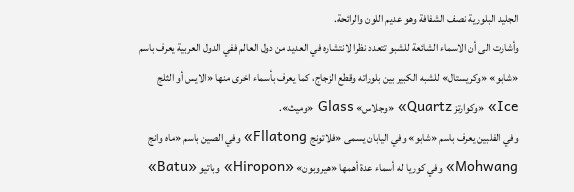الجليد البلورية نصف الشفافة وهو عديم اللون والرائحة.
وأشارت الى أن الاسماء الشائعة للشبو تتعدد نظرا لانتشاره في العديد من دول العالم ففي الدول العربية يعرف باسم «شابو» «وكريستال» للشبه الكبير بين بلوراته وقطع الزجاج، كما يعرف بأسماء اخرى منها «الايس أو الثلج Ice» «وكوارتز Quartz» «وجلاس» Glass «وميث».
وفي الفلبين يعرف باسم «شابو» وفي اليابان يسمى «فلاتونج Fllatong» وفي الصين باسم «ماه وانج Mohwang» وفي كوريا له أسماء عدة أهمها «هيروبون» «Hiropon» وباتيو «Batu»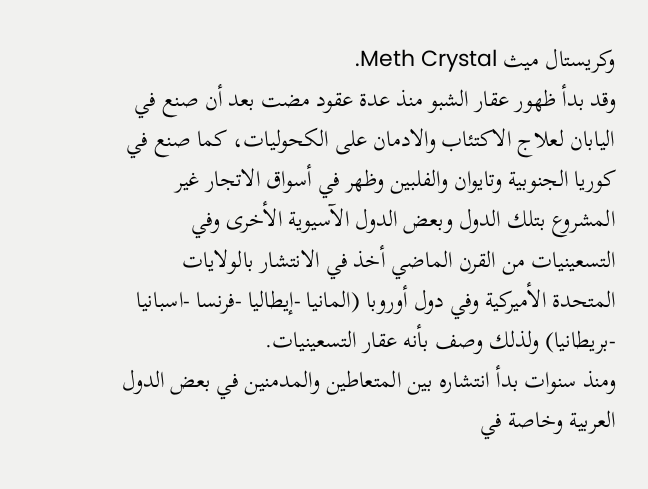وكريستال ميث Meth Crystal.
وقد بدأ ظهور عقار الشبو منذ عدة عقود مضت بعد أن صنع في اليابان لعلاج الاكتئاب والادمان على الكحوليات، كما صنع في كوريا الجنوبية وتايوان والفلبين وظهر في أسواق الاتجار غير المشروع بتلك الدول وبعض الدول الآسيوية الأخرى وفي التسعينيات من القرن الماضي أخذ في الانتشار بالولايات المتحدة الأميركية وفي دول أوروبا (المانيا -إيطاليا -فرنسا -اسبانيا -بريطانيا) ولذلك وصف بأنه عقار التسعينيات.
ومنذ سنوات بدأ انتشاره بين المتعاطين والمدمنين في بعض الدول العربية وخاصة في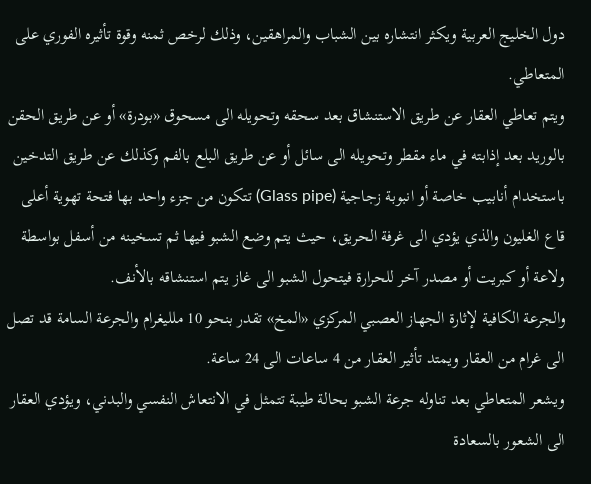دول الخليج العربية ويكثر انتشاره بين الشباب والمراهقين، وذلك لرخص ثمنه وقوة تأثيره الفوري على المتعاطي.
ويتم تعاطي العقار عن طريق الاستنشاق بعد سحقه وتحويله الى مسحوق «بودرة» أو عن طريق الحقن بالوريد بعد إذابته في ماء مقطر وتحويله الى سائل أو عن طريق البلع بالفم وكذلك عن طريق التدخين باستخدام أنابيب خاصة أو انبوبة زجاجية (Glass pipe) تتكون من جزء واحد بها فتحة تهوية أعلى قاع الغليون والذي يؤدي الى غرفة الحريق، حيث يتم وضع الشبو فيها ثم تسخينه من أسفل بواسطة ولاعة أو كبريت أو مصدر آخر للحرارة فيتحول الشبو الى غاز يتم استنشاقه بالأنف.
والجرعة الكافية لإثارة الجهاز العصبي المركزي «المخ» تقدر بنحو 10 ملليغرام والجرعة السامة قد تصل الى غرام من العقار ويمتد تأثير العقار من 4 ساعات الى 24 ساعة.
ويشعر المتعاطي بعد تناوله جرعة الشبو بحالة طيبة تتمثل في الانتعاش النفسي والبدني، ويؤدي العقار الى الشعور بالسعادة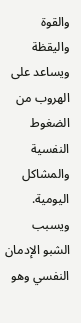والقوة واليقظة ويساعد على الهروب من الضغوط النفسية والمشاكل اليومية.
ويسبب الشبو الإدمان النفسي وهو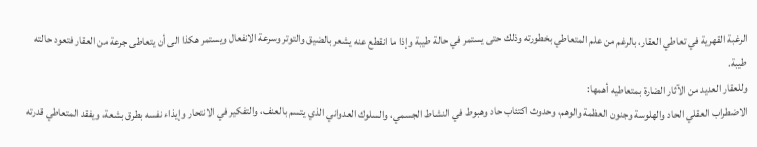الرغبة القهرية في تعاطي العقار، بالرغم من علم المتعاطي بخطورته وذلك حتى يستمر في حالة طيبة وإذا ما انقطع عنه يشعر بالضيق والتوتر وسرعة الانفعال ويستمر هكذا الى أن يتعاطى جرعة من العقار فتعود حالته طيبة.
وللعقار العديد من الآثار الضارة بمتعاطيه أهمها:
الاضطراب العقلي الحاد والهلوسة وجنون العظمة والوهم، وحدوث اكتئاب حاد وهبوط في النشاط الجسمي، والسلوك العدواني الذي يتسم بالعنف، والتفكير في الانتحار وإيذاء نفسه بطرق بشعة، ويفقد المتعاطي قدرته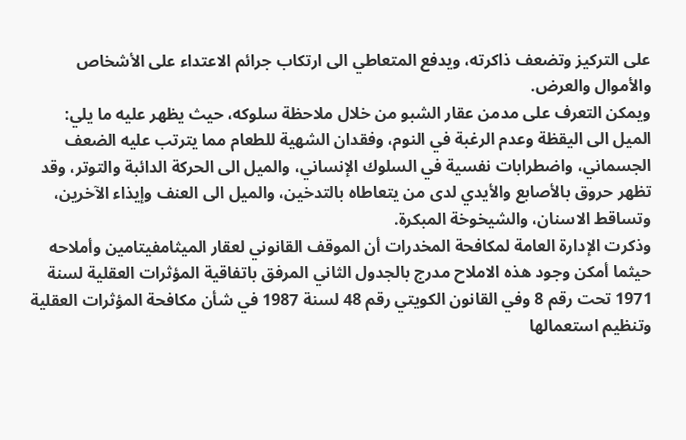على التركيز وتضعف ذاكرته، ويدفع المتعاطي الى ارتكاب جرائم الاعتداء على الأشخاص والأموال والعرض.
ويمكن التعرف على مدمن عقار الشبو من خلال ملاحظة سلوكه، حيث يظهر عليه ما يلي:
الميل الى اليقظة وعدم الرغبة في النوم، وفقدان الشهية للطعام مما يترتب عليه الضعف الجسماني، واضطرابات نفسية في السلوك الإنساني، والميل الى الحركة الدائبة والتوتر، وقد تظهر حروق بالأصابع والأيدي لدى من يتعاطاه بالتدخين، والميل الى العنف وإيذاء الآخرين، وتساقط الاسنان، والشيخوخة المبكرة.
وذكرت الإدارة العامة لمكافحة المخدرات أن الموقف القانوني لعقار الميثامفيتامين وأملاحه حيثما أمكن وجود هذه الاملاح مدرج بالجدول الثاني المرفق باتفاقية المؤثرات العقلية لسنة 1971 تحت رقم 8 وفي القانون الكويتي رقم 48 لسنة 1987 في شأن مكافحة المؤثرات العقلية وتنظيم استعمالها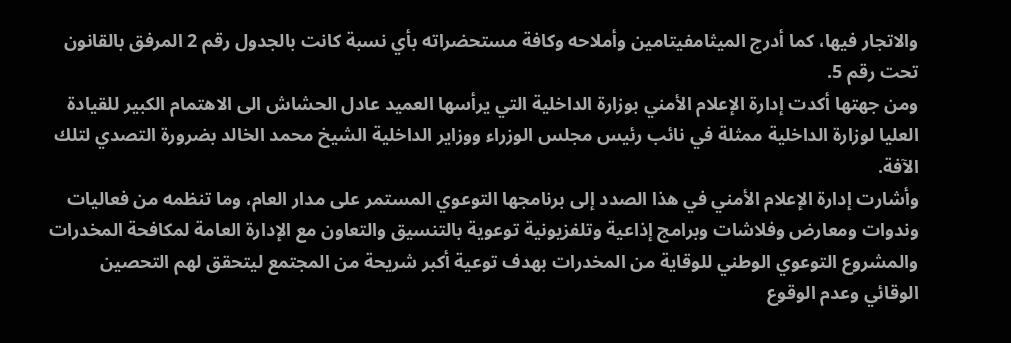والاتجار فيها، كما أدرج الميثامفيتامين وأملاحه وكافة مستحضراته بأي نسبة كانت بالجدول رقم 2 المرفق بالقانون تحت رقم 5.
ومن جهتها أكدت إدارة الإعلام الأمني بوزارة الداخلية التي يرأسها العميد عادل الحشاش الى الاهتمام الكبير للقيادة العليا لوزارة الداخلية ممثلة في نائب رئيس مجلس الوزراء ووزاير الداخلية الشيخ محمد الخالد بضرورة التصدي لتلك الآفة.
وأشارت إدارة الإعلام الأمني في هذا الصدد إلى برنامجها التوعوي المستمر على مدار العام، وما تنظمه من فعاليات وندوات ومعارض وفلاشات وبرامج إذاعية وتلفزيونية توعوية بالتنسيق والتعاون مع الإدارة العامة لمكافحة المخدرات والمشروع التوعوي الوطني للوقاية من المخدرات بهدف توعية أكبر شريحة من المجتمع ليتحقق لهم التحصين الوقائي وعدم الوقوع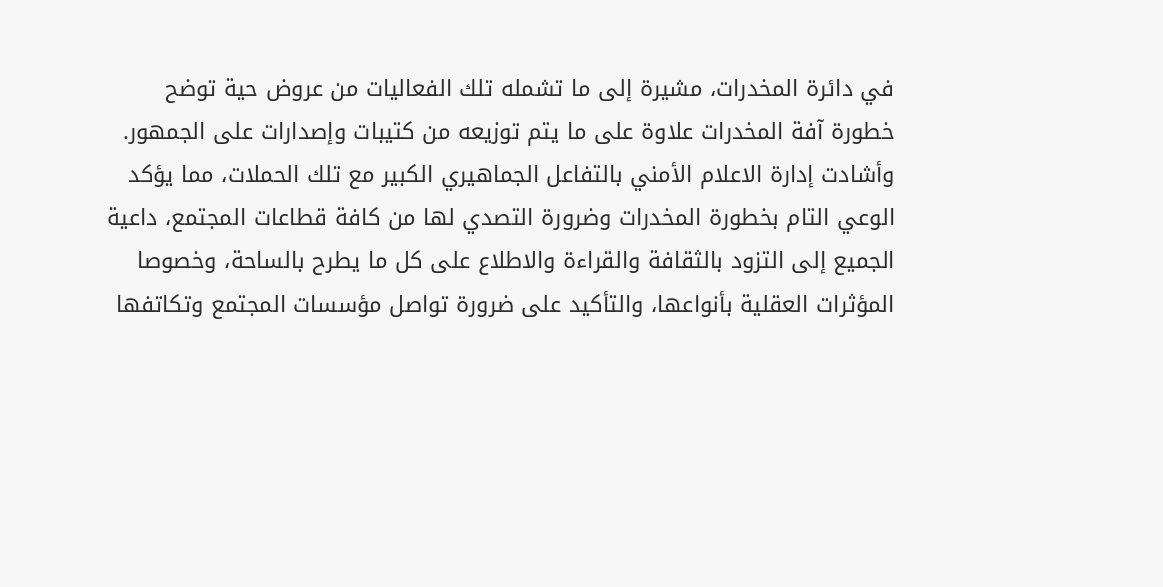في دائرة المخدرات، مشيرة إلى ما تشمله تلك الفعاليات من عروض حية توضح خطورة آفة المخدرات علاوة على ما يتم توزيعه من كتيبات وإصدارات على الجمهور.
وأشادت إدارة الاعلام الأمني بالتفاعل الجماهيري الكبير مع تلك الحملات، مما يؤكد الوعي التام بخطورة المخدرات وضرورة التصدي لها من كافة قطاعات المجتمع، داعية الجميع إلى التزود بالثقافة والقراءة والاطلاع على كل ما يطرح بالساحة، وخصوصا المؤثرات العقلية بأنواعها، والتأكيد على ضرورة تواصل مؤسسات المجتمع وتكاتفها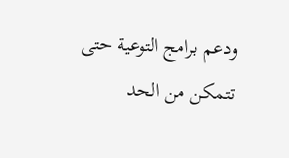ودعم برامج التوعية حتى تتمكن من الحد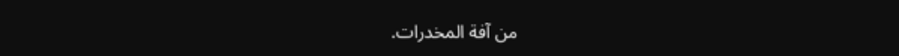من آفة المخدرات.